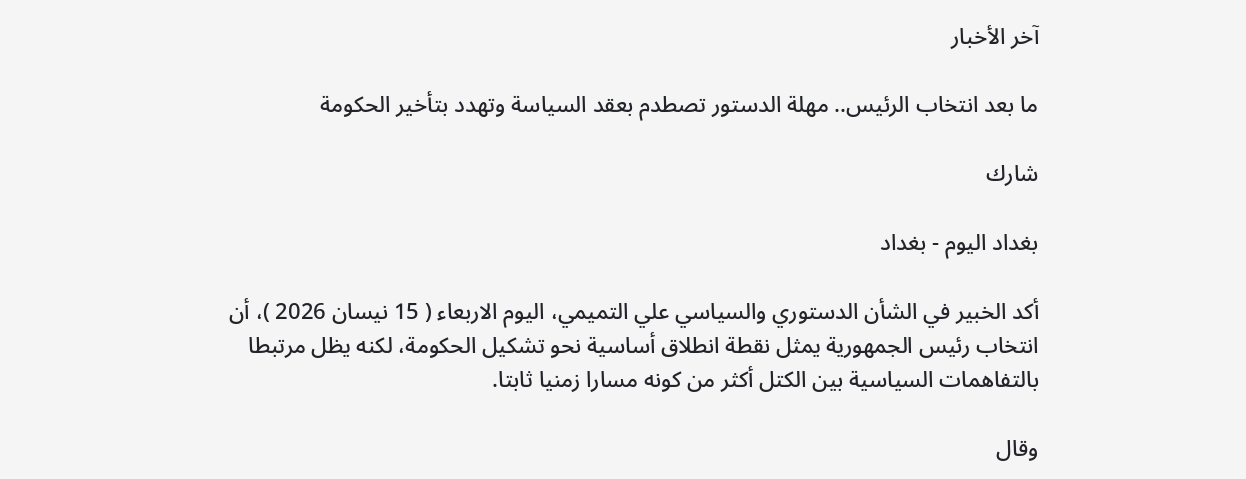آخر الأخبار

ما بعد انتخاب الرئيس.. مهلة الدستور تصطدم بعقد السياسة وتهدد بتأخير الحكومة

شارك

بغداد اليوم - بغداد

أكد الخبير في الشأن الدستوري والسياسي علي التميمي، اليوم الاربعاء ( 15 نيسان 2026 )، أن انتخاب رئيس الجمهورية يمثل نقطة انطلاق أساسية نحو تشكيل الحكومة، لكنه يظل مرتبطا بالتفاهمات السياسية بين الكتل أكثر من كونه مسارا زمنيا ثابتا.

وقال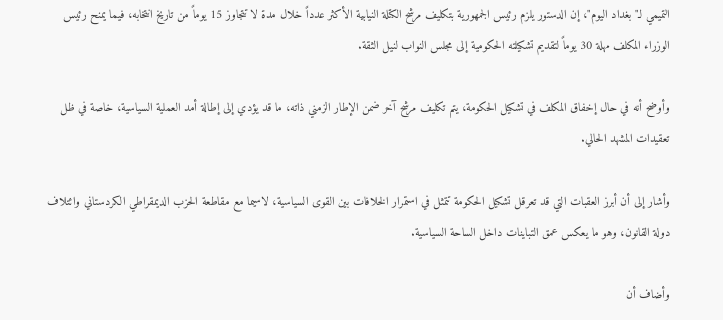التميمي لـ"بغداد اليوم"، إن الدستور يلزم رئيس الجمهورية بتكليف مرشح الكتلة النيابية الأكثر عدداً خلال مدة لا تتجاوز 15 يوماً من تاريخ انتخابه، فيما يمنح رئيس الوزراء المكلف مهلة 30 يوماً لتقديم تشكيلته الحكومية إلى مجلس النواب لنيل الثقة.

وأوضح أنه في حال إخفاق المكلف في تشكيل الحكومة، يتم تكليف مرشح آخر ضمن الإطار الزمني ذاته، ما قد يؤدي إلى إطالة أمد العملية السياسية، خاصة في ظل تعقيدات المشهد الحالي.

وأشار إلى أن أبرز العقبات التي قد تعرقل تشكيل الحكومة تتمثل في استمرار الخلافات بين القوى السياسية، لاسيما مع مقاطعة الحزب الديمقراطي الكردستاني وائتلاف دولة القانون، وهو ما يعكس عمق التباينات داخل الساحة السياسية.

وأضاف أن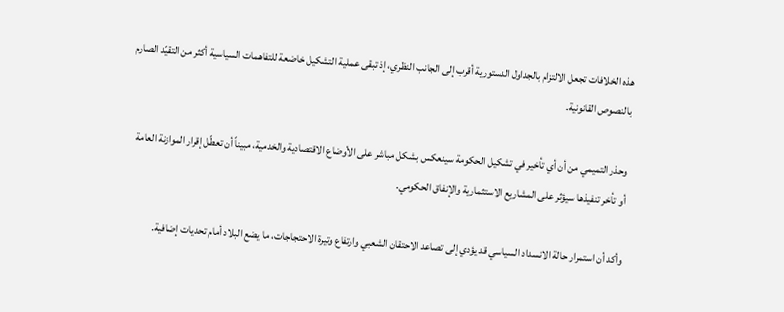هذه الخلافات تجعل الالتزام بالجداول الدستورية أقرب إلى الجانب النظري، إذ تبقى عملية التشكيل خاضعة للتفاهمات السياسية أكثر من التقيّد الصارم بالنصوص القانونية.

وحذر التميمي من أن أي تأخير في تشكيل الحكومة سينعكس بشكل مباشر على الأوضاع الاقتصادية والخدمية، مبيناً أن تعطّل إقرار الموازنة العامة أو تأخر تنفيذها سيؤثر على المشاريع الاستثمارية والإنفاق الحكومي.

وأكد أن استمرار حالة الانسداد السياسي قد يؤدي إلى تصاعد الاحتقان الشعبي وارتفاع وتيرة الاحتجاجات، ما يضع البلاد أمام تحديات إضافية.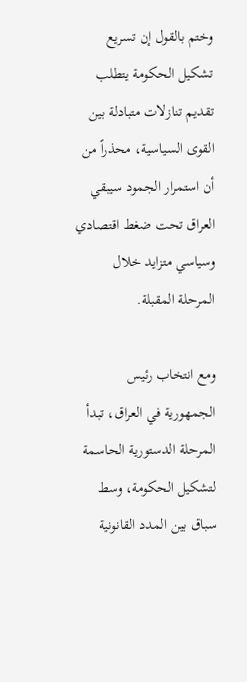وختم بالقول إن تسريع تشكيل الحكومة يتطلب تقديم تنازلات متبادلة بين القوى السياسية، محذراً من أن استمرار الجمود سيبقي العراق تحت ضغط اقتصادي وسياسي متزايد خلال المرحلة المقبلة.

ومع انتخاب رئيس الجمهورية في العراق، تبدأ المرحلة الدستورية الحاسمة لتشكيل الحكومة، وسط سباق بين المدد القانونية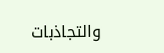والتجاذبات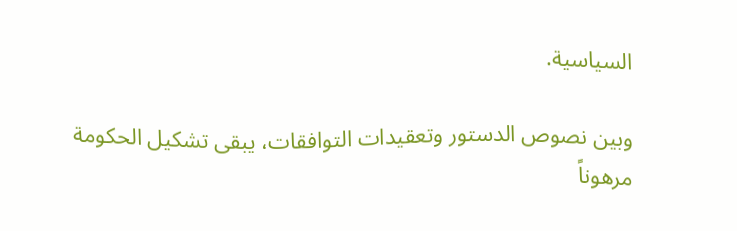السياسية.

وبين نصوص الدستور وتعقيدات التوافقات، يبقى تشكيل الحكومة مرهوناً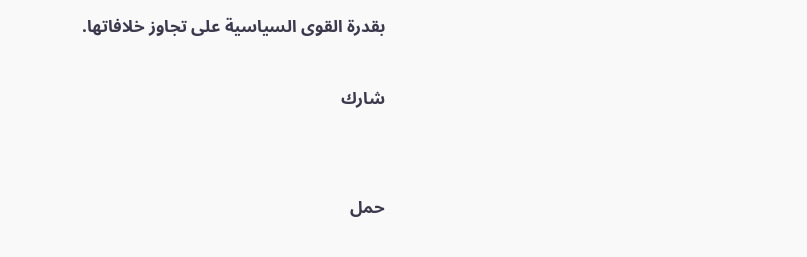بقدرة القوى السياسية على تجاوز خلافاتها.

شارك


حمل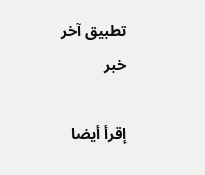تطبيق آخر خبر

إقرأ أيضا